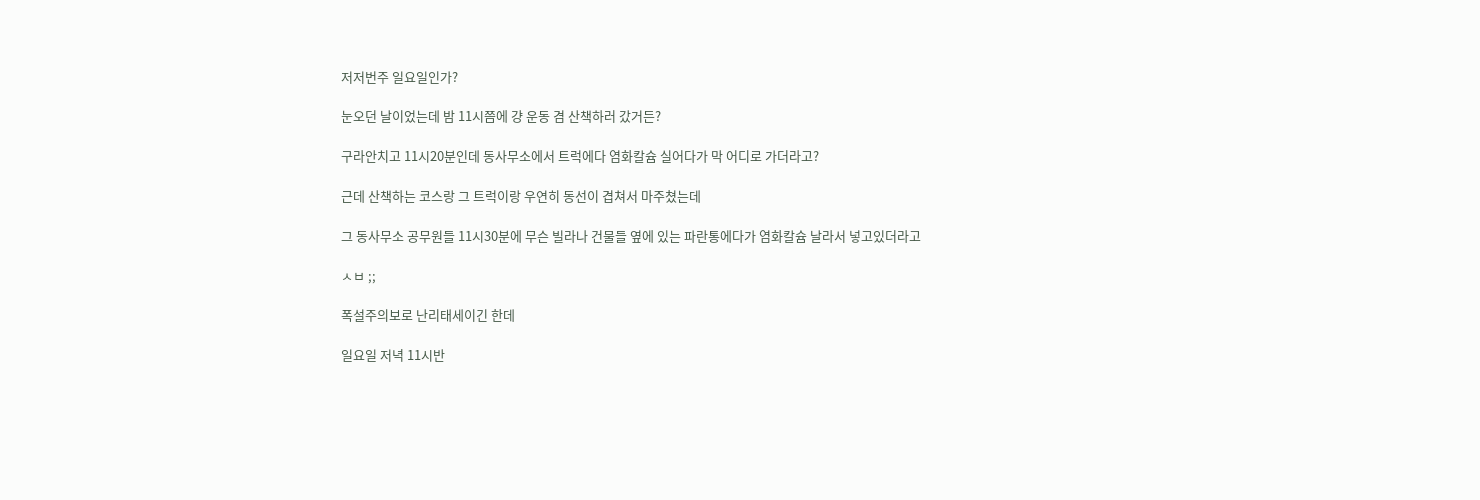저저번주 일요일인가?

눈오던 날이었는데 밤 11시쯤에 걍 운동 겸 산책하러 갔거든?

구라안치고 11시20분인데 동사무소에서 트럭에다 염화칼슘 실어다가 막 어디로 가더라고?

근데 산책하는 코스랑 그 트럭이랑 우연히 동선이 겹쳐서 마주쳤는데

그 동사무소 공무원들 11시30분에 무슨 빌라나 건물들 옆에 있는 파란통에다가 염화칼슘 날라서 넣고있더라고

ㅅㅂ ;;

폭설주의보로 난리태세이긴 한데

일요일 저녁 11시반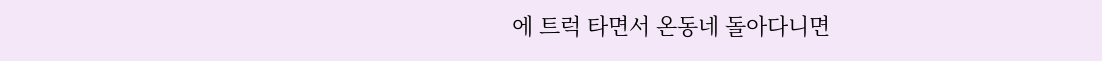에 트럭 타면서 온동네 돌아다니면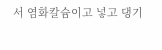서 염화칼슘이고 넣고 댕기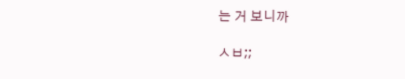는 거 보니까

ㅅㅂ;;